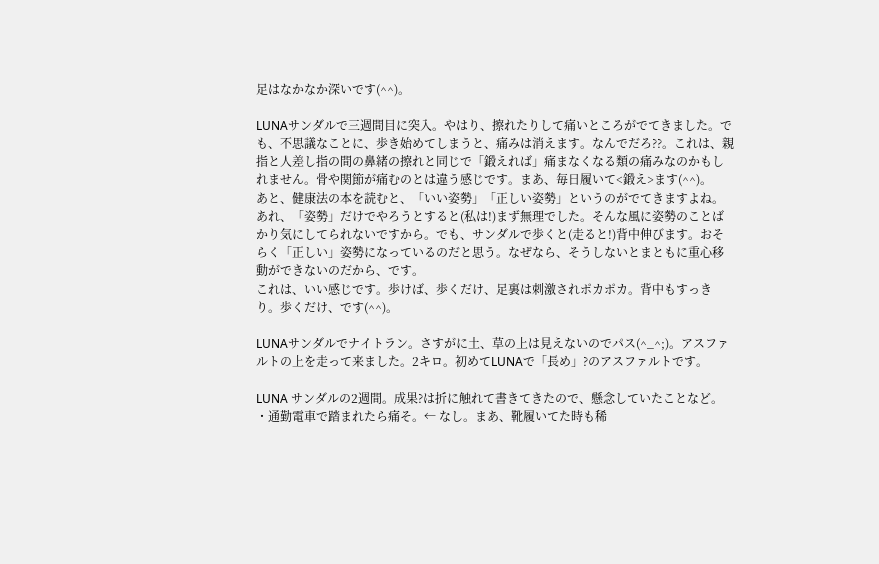足はなかなか深いです(^^)。

LUNAサンダルで三週間目に突入。やはり、擦れたりして痛いところがでてきました。でも、不思議なことに、歩き始めてしまうと、痛みは消えます。なんでだろ??。これは、親指と人差し指の間の鼻緒の擦れと同じで「鍛えれば」痛まなくなる類の痛みなのかもしれません。骨や関節が痛むのとは違う感じです。まあ、毎日履いて<鍛え>ます(^^)。
あと、健康法の本を読むと、「いい姿勢」「正しい姿勢」というのがでてきますよね。あれ、「姿勢」だけでやろうとすると(私は!)まず無理でした。そんな風に姿勢のことばかり気にしてられないですから。でも、サンダルで歩くと(走ると!)背中伸びます。おそらく「正しい」姿勢になっているのだと思う。なぜなら、そうしないとまともに重心移動ができないのだから、です。
これは、いい感じです。歩けば、歩くだけ、足裏は刺激されポカポカ。背中もすっきり。歩くだけ、です(^^)。

LUNAサンダルでナイトラン。さすがに土、草の上は見えないのでパス(^_^;)。アスファルトの上を走って来ました。2キロ。初めてLUNAで「長め」?のアスファルトです。

LUNA サンダルの2週間。成果?は折に触れて書きてきたので、懸念していたことなど。
・通勤電車で踏まれたら痛そ。← なし。まあ、靴履いてた時も稀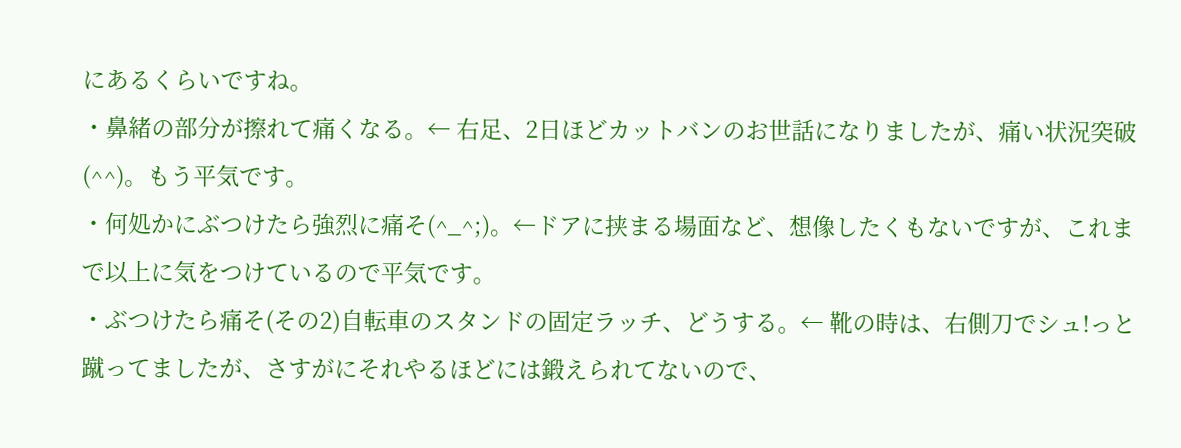にあるくらいですね。
・鼻緒の部分が擦れて痛くなる。← 右足、2日ほどカットバンのお世話になりましたが、痛い状況突破(^^)。もう平気です。
・何処かにぶつけたら強烈に痛そ(^_^;)。←ドアに挟まる場面など、想像したくもないですが、これまで以上に気をつけているので平気です。
・ぶつけたら痛そ(その2)自転車のスタンドの固定ラッチ、どうする。← 靴の時は、右側刀でシュ!っと蹴ってましたが、さすがにそれやるほどには鍛えられてないので、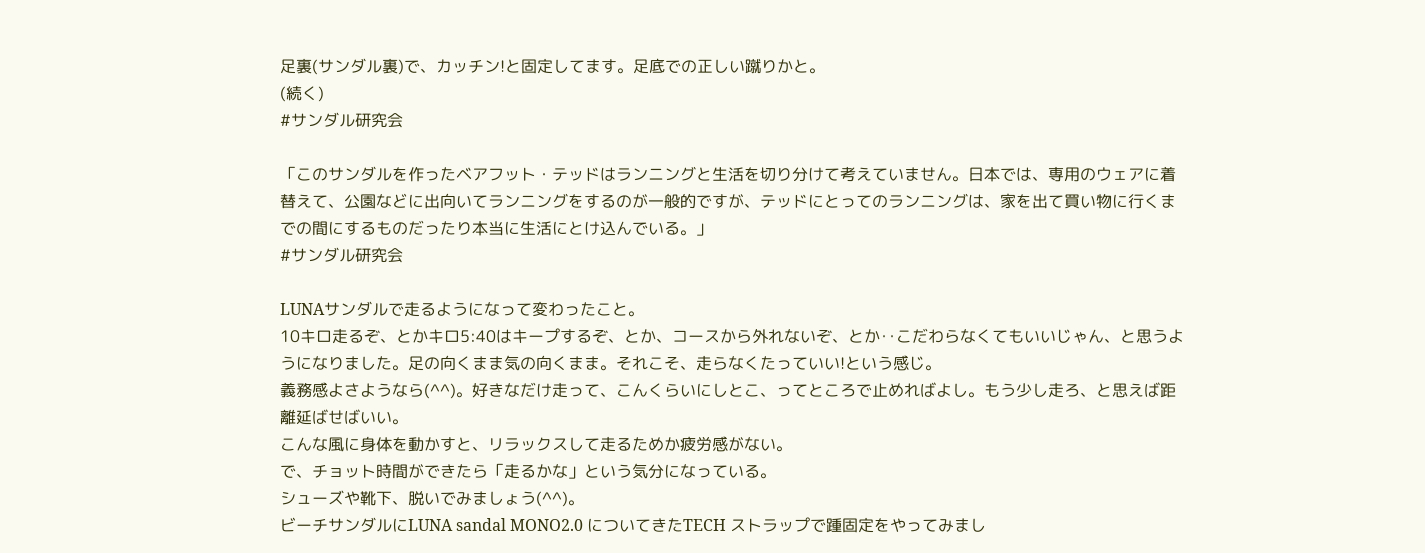足裏(サンダル裏)で、カッチン!と固定してます。足底での正しい蹴りかと。
(続く)
#サンダル研究会

「このサンダルを作ったベアフット・テッドはランニングと生活を切り分けて考えていません。日本では、専用のウェアに着替えて、公園などに出向いてランニングをするのが一般的ですが、テッドにとってのランニングは、家を出て買い物に行くまでの間にするものだったり本当に生活にとけ込んでいる。」
#サンダル研究会

LUNAサンダルで走るようになって変わったこと。
10キロ走るぞ、とかキロ5:40はキープするぞ、とか、コースから外れないぞ、とか‥こだわらなくてもいいじゃん、と思うようになりました。足の向くまま気の向くまま。それこそ、走らなくたっていい!という感じ。
義務感よさようなら(^^)。好きなだけ走って、こんくらいにしとこ、ってところで止めればよし。もう少し走ろ、と思えば距離延ばせばいい。
こんな風に身体を動かすと、リラックスして走るためか疲労感がない。
で、チョット時間ができたら「走るかな」という気分になっている。
シューズや靴下、脱いでみましょう(^^)。
ビーチサンダルにLUNA sandal MONO2.0 についてきたTECH ストラップで踵固定をやってみまし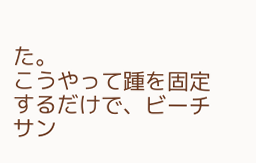た。
こうやって踵を固定するだけで、ビーチサン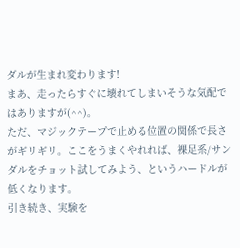ダルが生まれ変わります!
まあ、走ったらすぐに壊れてしまいそうな気配ではありますが(^^)。
ただ、マジックテープで止める位置の関係で長さがギリギリ。ここをうまくやれれば、裸足系/サンダルをチョット試してみよう、というハードルが低くなります。
引き続き、実験を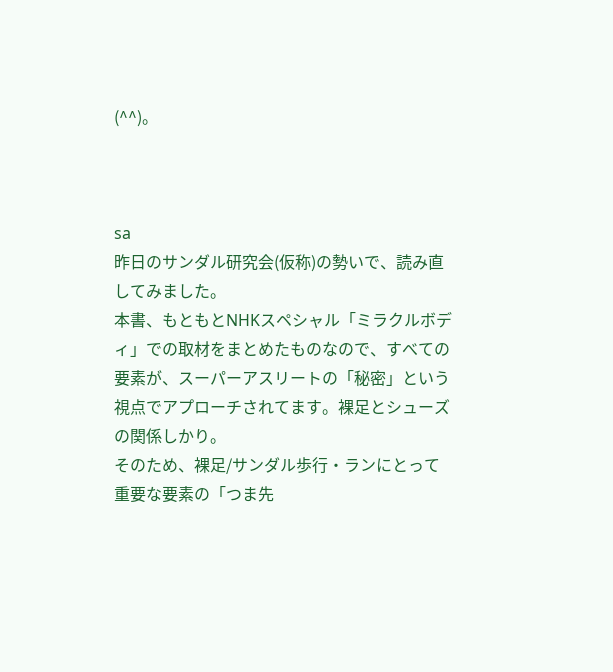(^^)。



sa
昨日のサンダル研究会(仮称)の勢いで、読み直してみました。
本書、もともとNHKスペシャル「ミラクルボディ」での取材をまとめたものなので、すべての要素が、スーパーアスリートの「秘密」という視点でアプローチされてます。裸足とシューズの関係しかり。
そのため、裸足/サンダル歩行・ランにとって重要な要素の「つま先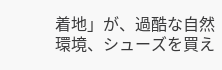着地」が、過酷な自然環境、シューズを買え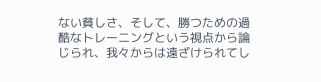ない貧しさ、そして、勝つための過酷なトレーニングという視点から論じられ、我々からは遠ざけられてし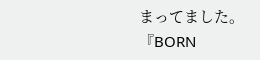まってました。
『BORN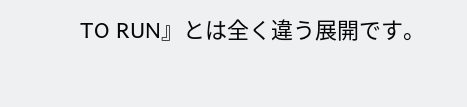TO RUN』とは全く違う展開です。